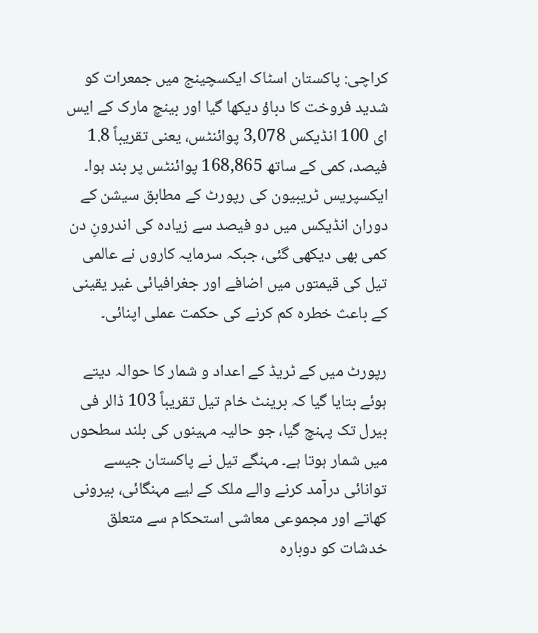کراچی: پاکستان اسٹاک ایکسچینج میں جمعرات کو شدید فروخت کا دباؤ دیکھا گیا اور بینچ مارک کے ایس ای 100 انڈیکس 3,078 پوائنٹس، یعنی تقریباً 1.8 فیصد، کمی کے ساتھ 168,865 پوائنٹس پر بند ہوا۔ ایکسپریس ٹریبیون کی رپورٹ کے مطابق سیشن کے دوران انڈیکس میں دو فیصد سے زیادہ کی اندرونِ دن کمی بھی دیکھی گئی، جبکہ سرمایہ کاروں نے عالمی تیل کی قیمتوں میں اضافے اور جغرافیائی غیر یقینی کے باعث خطرہ کم کرنے کی حکمت عملی اپنائی۔

رپورٹ میں کے ٹریڈ کے اعداد و شمار کا حوالہ دیتے ہوئے بتایا گیا کہ برینٹ خام تیل تقریباً 103 ڈالر فی بیرل تک پہنچ گیا، جو حالیہ مہینوں کی بلند سطحوں میں شمار ہوتا ہے۔ مہنگے تیل نے پاکستان جیسے توانائی درآمد کرنے والے ملک کے لیے مہنگائی، بیرونی کھاتے اور مجموعی معاشی استحکام سے متعلق خدشات کو دوبارہ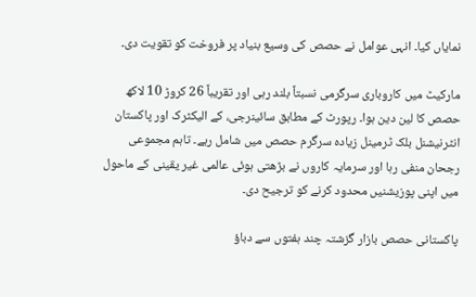نمایاں کیا۔ انہی عوامل نے حصص کی وسیع بنیاد پر فروخت کو تقویت دی۔

مارکیٹ میں کاروباری سرگرمی نسبتاً بلند رہی اور تقریباً 26 کروڑ 10 لاکھ حصص کا لین دین ہوا۔ رپورٹ کے مطابق سائینرجی، کے الیکٹرک اور پاکستان انٹرنیشنل بلک ٹرمینل زیادہ سرگرم حصص میں شامل رہے۔ تاہم مجموعی رجحان منفی رہا اور سرمایہ کاروں نے بڑھتی ہوئی عالمی غیر یقینی کے ماحول میں اپنی پوزیشنیں محدود کرنے کو ترجیح دی۔

پاکستانی حصص بازار گزشتہ چند ہفتوں سے دباؤ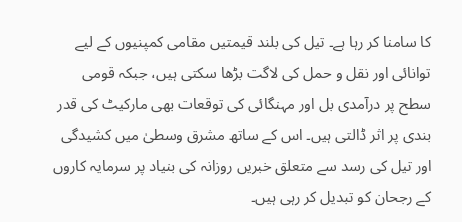کا سامنا کر رہا ہے۔ تیل کی بلند قیمتیں مقامی کمپنیوں کے لیے توانائی اور نقل و حمل کی لاگت بڑھا سکتی ہیں، جبکہ قومی سطح پر درآمدی بل اور مہنگائی کی توقعات بھی مارکیٹ کی قدر بندی پر اثر ڈالتی ہیں۔ اس کے ساتھ مشرق وسطیٰ میں کشیدگی اور تیل کی رسد سے متعلق خبریں روزانہ کی بنیاد پر سرمایہ کاروں کے رجحان کو تبدیل کر رہی ہیں۔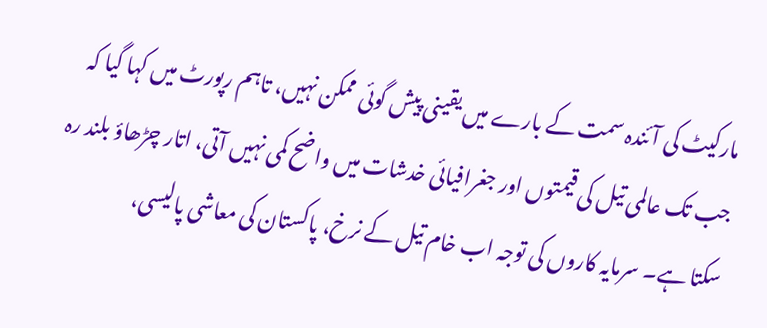مارکیٹ کی آئندہ سمت کے بارے میں یقینی پیش گوئی ممکن نہیں، تاہم رپورٹ میں کہا گیا کہ جب تک عالمی تیل کی قیمتوں اور جغرافیائی خدشات میں واضح کمی نہیں آتی، اتار چڑھاؤ بلند رہ سکتا ہے۔ سرمایہ کاروں کی توجہ اب خام تیل کے نرخ، پاکستان کی معاشی پالیسی،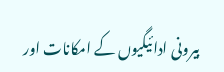بیرونی ادائیگیوں کے امکانات اور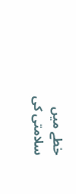خطے میں سلامتی کی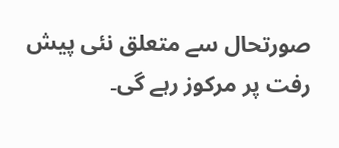صورتحال سے متعلق نئی پیش رفت پر مرکوز رہے گی۔